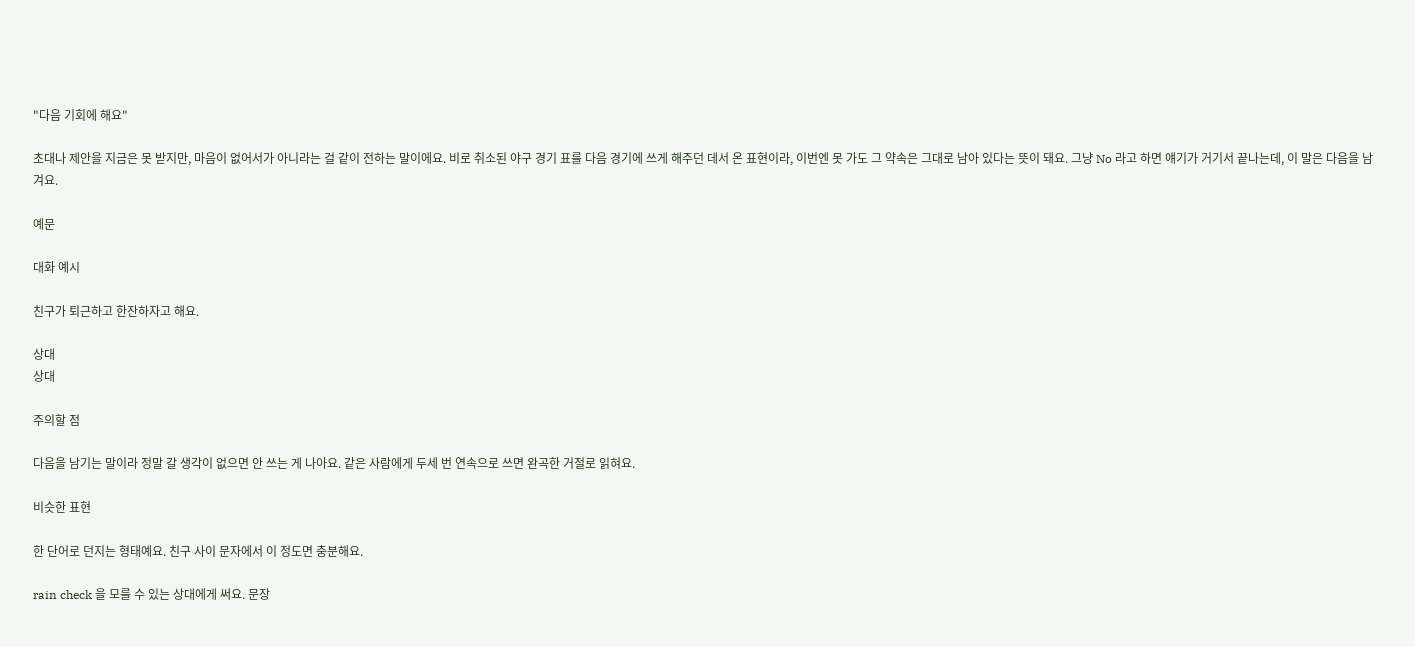"다음 기회에 해요"

초대나 제안을 지금은 못 받지만, 마음이 없어서가 아니라는 걸 같이 전하는 말이에요. 비로 취소된 야구 경기 표를 다음 경기에 쓰게 해주던 데서 온 표현이라, 이번엔 못 가도 그 약속은 그대로 남아 있다는 뜻이 돼요. 그냥 No 라고 하면 얘기가 거기서 끝나는데, 이 말은 다음을 남겨요.

예문

대화 예시

친구가 퇴근하고 한잔하자고 해요.

상대
상대

주의할 점

다음을 남기는 말이라 정말 갈 생각이 없으면 안 쓰는 게 나아요. 같은 사람에게 두세 번 연속으로 쓰면 완곡한 거절로 읽혀요.

비슷한 표현

한 단어로 던지는 형태예요. 친구 사이 문자에서 이 정도면 충분해요.

rain check 을 모를 수 있는 상대에게 써요. 문장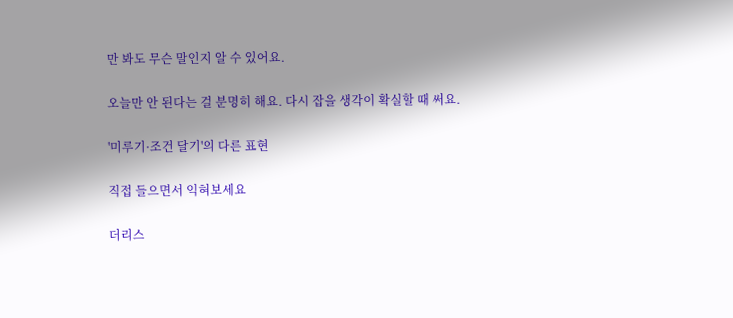만 봐도 무슨 말인지 알 수 있어요.

오늘만 안 된다는 걸 분명히 해요. 다시 잡을 생각이 확실할 때 써요.

'미루기·조건 달기'의 다른 표현

직접 들으면서 익혀보세요

더리스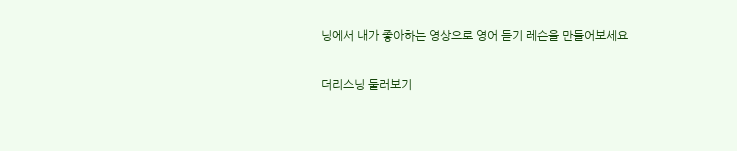닝에서 내가 좋아하는 영상으로 영어 듣기 레슨을 만들어보세요

더리스닝 둘러보기